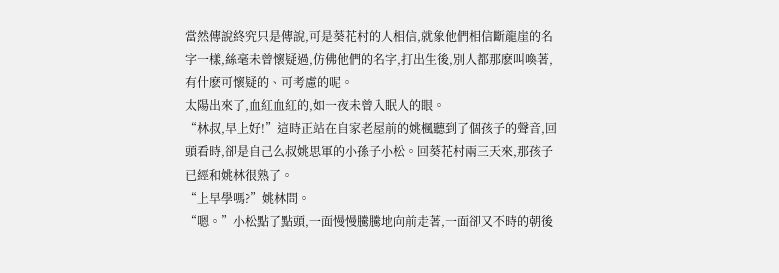當然傳說終究只是傳說,可是葵花村的人相信,就象他們相信斷龍崖的名字一樣,絲毫未曾懷疑過,仿佛他們的名字,打出生後,別人都那麽叫喚著,有什麽可懷疑的、可考慮的呢。
太陽出來了,血紅血紅的,如一夜未曾入眠人的眼。
“林叔,早上好!”這時正站在自家老屋前的姚楓聽到了個孩子的聲音,回頭看時,卻是自己么叔姚思軍的小孫子小松。回葵花村兩三天來,那孩子已經和姚林很熟了。
“上早學嗎?”姚林問。
“嗯。”小松點了點頭,一面慢慢騰騰地向前走著,一面卻又不時的朝後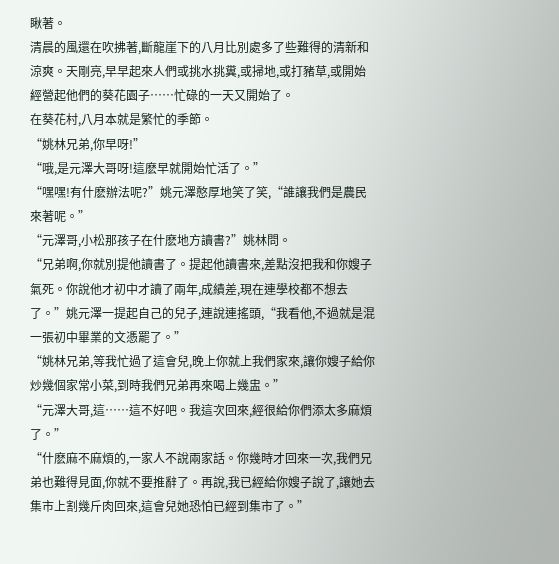瞅著。
清晨的風還在吹拂著,斷龍崖下的八月比別處多了些難得的清新和涼爽。天剛亮,早早起來人們或挑水挑糞,或掃地,或打豬草,或開始經營起他們的葵花園子……忙碌的一天又開始了。
在葵花村,八月本就是繁忙的季節。
“姚林兄弟,你早呀!”
“哦,是元澤大哥呀!這麽早就開始忙活了。”
“嘿嘿!有什麽辦法呢?”姚元澤憨厚地笑了笑,“誰讓我們是農民來著呢。”
“元澤哥,小松那孩子在什麽地方讀書?”姚林問。
“兄弟啊,你就別提他讀書了。提起他讀書來,差點沒把我和你嫂子氣死。你說他才初中才讀了兩年,成績差,現在連學校都不想去了。”姚元澤一提起自己的兒子,連說連搖頭,“我看他,不過就是混一張初中畢業的文憑罷了。”
“姚林兄弟,等我忙過了這會兒,晚上你就上我們家來,讓你嫂子給你炒幾個家常小菜,到時我們兄弟再來喝上幾盅。”
“元澤大哥,這……這不好吧。我這次回來,經很給你們添太多麻煩了。”
“什麽麻不麻煩的,一家人不說兩家話。你幾時才回來一次,我們兄弟也難得見面,你就不要推辭了。再說,我已經給你嫂子說了,讓她去集市上割幾斤肉回來,這會兒她恐怕已經到集市了。”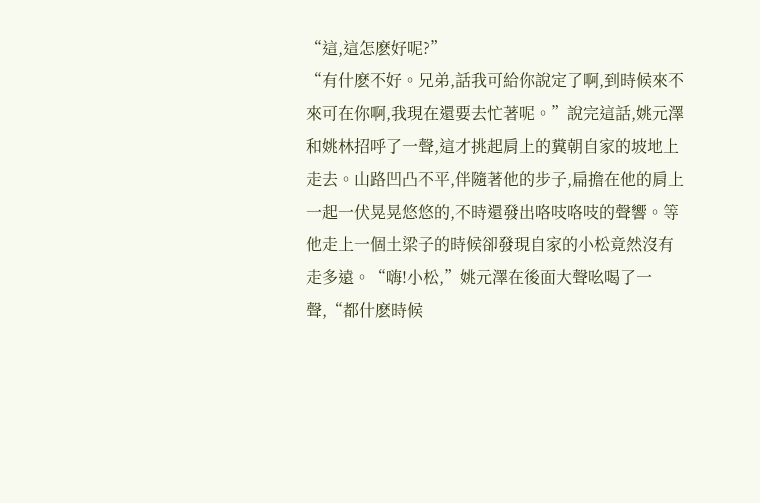“這,這怎麽好呢?”
“有什麽不好。兄弟,話我可給你說定了啊,到時候來不來可在你啊,我現在還要去忙著呢。”說完這話,姚元澤和姚林招呼了一聲,這才挑起肩上的糞朝自家的坡地上走去。山路凹凸不平,伴隨著他的步子,扁擔在他的肩上一起一伏晃晃悠悠的,不時還發出咯吱咯吱的聲響。等他走上一個土梁子的時候卻發現自家的小松竟然沒有走多遠。“嗨!小松,”姚元澤在後面大聲吆喝了一聲,“都什麽時候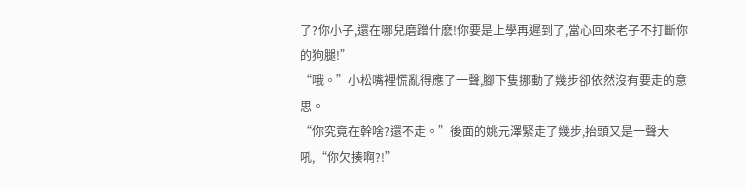了?你小子,還在哪兒磨蹭什麽!你要是上學再遲到了,當心回來老子不打斷你的狗腿!”
“哦。”小松嘴裡慌亂得應了一聲,腳下隻挪動了幾步卻依然沒有要走的意思。
“你究竟在幹啥?還不走。”後面的姚元澤緊走了幾步,抬頭又是一聲大吼,“你欠揍啊?!”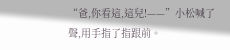“爸,你看這,這兒!——”小松喊了聲,用手指了指跟前。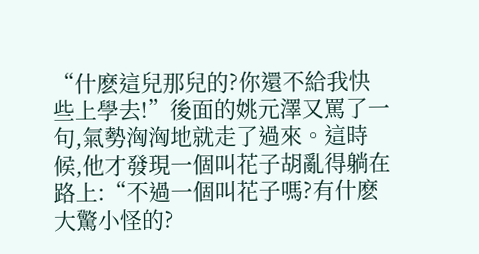“什麽這兒那兒的?你還不給我快些上學去!”後面的姚元澤又罵了一句,氣勢洶洶地就走了過來。這時候,他才發現一個叫花子胡亂得躺在路上:“不過一個叫花子嗎?有什麽大驚小怪的?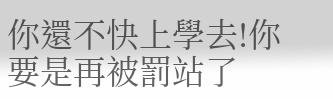你還不快上學去!你要是再被罰站了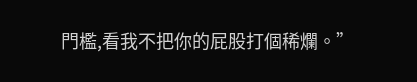門檻,看我不把你的屁股打個稀爛。”